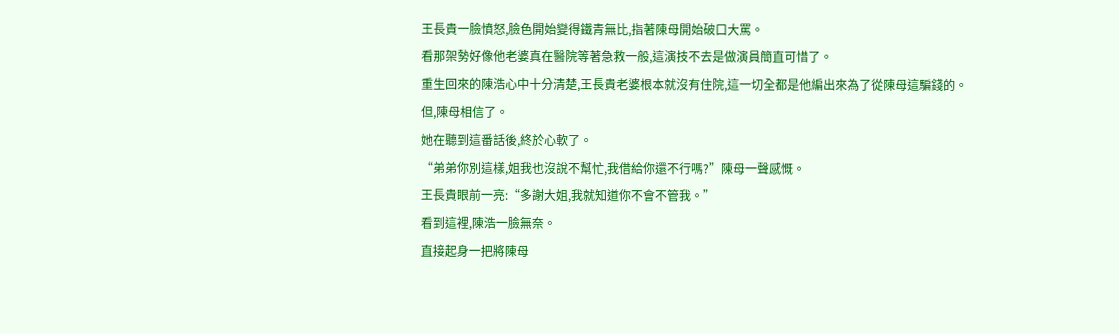王長貴一臉憤怒,臉色開始變得鐵青無比,指著陳母開始破口大罵。
看那架勢好像他老婆真在醫院等著急救一般,這演技不去是做演員簡直可惜了。
重生回來的陳浩心中十分清楚,王長貴老婆根本就沒有住院,這一切全都是他編出來為了從陳母這騙錢的。
但,陳母相信了。
她在聽到這番話後,終於心軟了。
“弟弟你別這樣,姐我也沒說不幫忙,我借給你還不行嗎?”陳母一聲感慨。
王長貴眼前一亮:“多謝大姐,我就知道你不會不管我。”
看到這裡,陳浩一臉無奈。
直接起身一把將陳母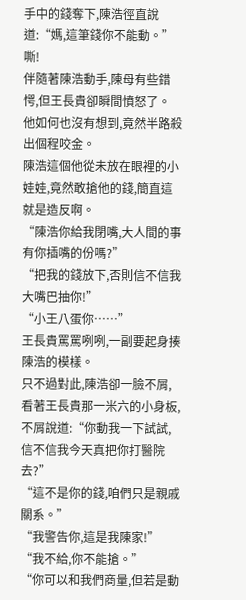手中的錢奪下,陳浩徑直說道:“媽,這筆錢你不能動。”
嘶!
伴隨著陳浩動手,陳母有些錯愕,但王長貴卻瞬間憤怒了。
他如何也沒有想到,竟然半路殺出個程咬金。
陳浩這個他從未放在眼裡的小娃娃,竟然敢搶他的錢,簡直這就是造反啊。
“陳浩你給我閉嘴,大人間的事有你插嘴的份嗎?”
“把我的錢放下,否則信不信我大嘴巴抽你!”
“小王八蛋你……”
王長貴罵罵咧咧,一副要起身揍陳浩的模樣。
只不過對此,陳浩卻一臉不屑,看著王長貴那一米六的小身板,不屑說道:“你動我一下試試,信不信我今天真把你打醫院去?”
“這不是你的錢,咱們只是親戚關系。”
“我警告你,這是我陳家!”
“我不給,你不能搶。”
“你可以和我們商量,但若是動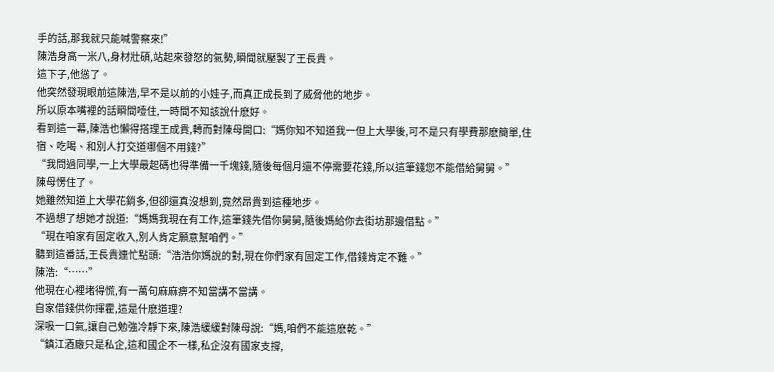手的話,那我就只能喊警察來!”
陳浩身高一米八,身材壯碩,站起來發怒的氣勢,瞬間就壓製了王長貴。
這下子,他慫了。
他突然發現眼前這陳浩,早不是以前的小娃子,而真正成長到了威脅他的地步。
所以原本嘴裡的話瞬間噎住,一時間不知該說什麽好。
看到這一幕,陳浩也懶得搭理王成貴,轉而對陳母開口:“媽你知不知道我一但上大學後,可不是只有學費那麽簡單,住宿、吃喝、和別人打交道哪個不用錢?”
“我問過同學,一上大學最起碼也得準備一千塊錢,隨後每個月還不停需要花錢,所以這筆錢您不能借給舅舅。”
陳母愣住了。
她雖然知道上大學花銷多,但卻還真沒想到,竟然昂貴到這種地步。
不過想了想她才說道:“媽媽我現在有工作,這筆錢先借你舅舅,隨後媽給你去街坊那邊借點。”
“現在咱家有固定收入,別人肯定願意幫咱們。”
聽到這番話,王長貴連忙點頭:“浩浩你媽說的對,現在你們家有固定工作,借錢肯定不難。”
陳浩:“……”
他現在心裡堵得慌,有一萬句麻麻痹不知當講不當講。
自家借錢供你揮霍,這是什麽道理?
深吸一口氣,讓自己勉強冷靜下來,陳浩緩緩對陳母說:“媽,咱們不能這麽乾。”
“鎮江酒廠只是私企,這和國企不一樣,私企沒有國家支撐,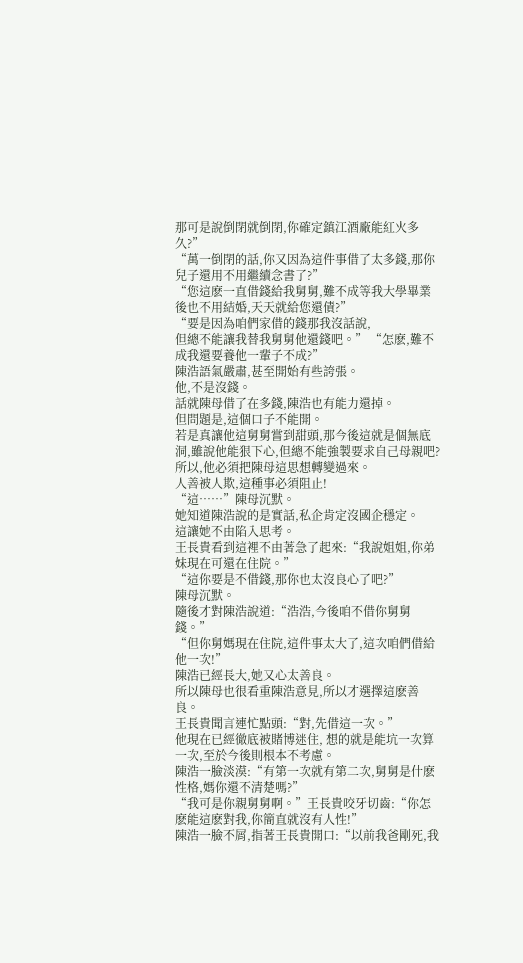那可是說倒閉就倒閉,你確定鎮江酒廠能紅火多久?”
“萬一倒閉的話,你又因為這件事借了太多錢,那你兒子還用不用繼續念書了?”
“您這麽一直借錢給我舅舅,難不成等我大學畢業後也不用結婚,天天就給您還債?”
“要是因為咱們家借的錢那我沒話說,
但總不能讓我替我舅舅他還錢吧。” “怎麽,難不成我還要養他一輩子不成?”
陳浩語氣嚴肅,甚至開始有些誇張。
他,不是沒錢。
話就陳母借了在多錢,陳浩也有能力還掉。
但問題是,這個口子不能開。
若是真讓他這舅舅嘗到甜頭,那今後這就是個無底洞,雖說他能狠下心,但總不能強製要求自己母親吧?
所以,他必須把陳母這思想轉變過來。
人善被人欺,這種事必須阻止!
“這……”陳母沉默。
她知道陳浩說的是實話,私企肯定沒國企穩定。
這讓她不由陷入思考。
王長貴看到這裡不由著急了起來:“我說姐姐,你弟妹現在可還在住院。”
“這你要是不借錢,那你也太沒良心了吧?”
陳母沉默。
隨後才對陳浩說道:“浩浩,今後咱不借你舅舅錢。”
“但你舅媽現在住院,這件事太大了,這次咱們借給他一次!”
陳浩已經長大,她又心太善良。
所以陳母也很看重陳浩意見,所以才選擇這麽善良。
王長貴聞言連忙點頭:“對,先借這一次。”
他現在已經徹底被賭博迷住, 想的就是能坑一次算一次,至於今後則根本不考慮。
陳浩一臉淡漠:“有第一次就有第二次,舅舅是什麽性格,媽你還不清楚嗎?”
“我可是你親舅舅啊。”王長貴咬牙切齒:“你怎麽能這麽對我,你簡直就沒有人性!”
陳浩一臉不屑,指著王長貴開口:“以前我爸剛死,我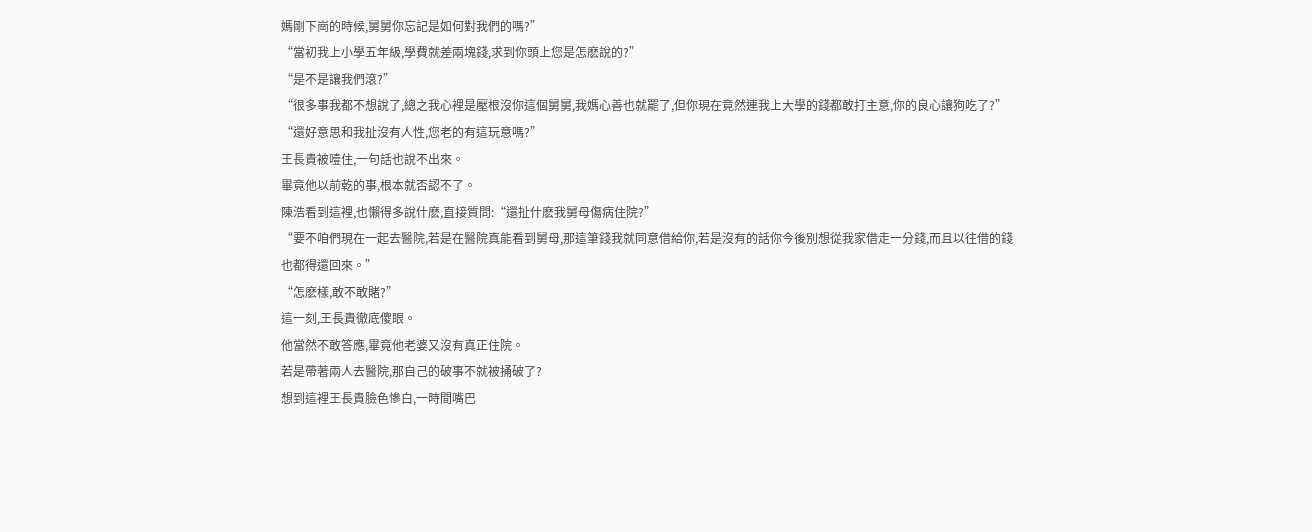媽剛下崗的時候,舅舅你忘記是如何對我們的嗎?”
“當初我上小學五年級,學費就差兩塊錢,求到你頭上您是怎麽說的?”
“是不是讓我們滾?”
“很多事我都不想說了,總之我心裡是壓根沒你這個舅舅,我媽心善也就罷了,但你現在竟然連我上大學的錢都敢打主意,你的良心讓狗吃了?”
“還好意思和我扯沒有人性,您老的有這玩意嗎?”
王長貴被噎住,一句話也說不出來。
畢竟他以前乾的事,根本就否認不了。
陳浩看到這裡,也懶得多說什麽,直接質問:“還扯什麽我舅母傷病住院?”
“要不咱們現在一起去醫院,若是在醫院真能看到舅母,那這筆錢我就同意借給你,若是沒有的話你今後別想從我家借走一分錢,而且以往借的錢也都得還回來。”
“怎麽樣,敢不敢賭?”
這一刻,王長貴徹底傻眼。
他當然不敢答應,畢竟他老婆又沒有真正住院。
若是帶著兩人去醫院,那自己的破事不就被捅破了?
想到這裡王長貴臉色慘白,一時間嘴巴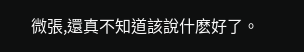微張,還真不知道該說什麽好了。